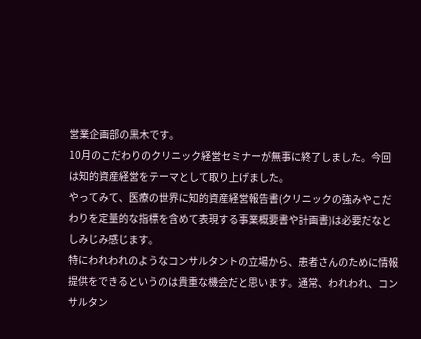営業企画部の黒木です。
10月のこだわりのクリニック経営セミナーが無事に終了しました。今回は知的資産経営をテーマとして取り上げました。
やってみて、医療の世界に知的資産経営報告書(クリニックの強みやこだわりを定量的な指標を含めて表現する事業概要書や計画書)は必要だなとしみじみ感じます。
特にわれわれのようなコンサルタントの立場から、患者さんのために情報提供をできるというのは貴重な機会だと思います。通常、われわれ、コンサルタン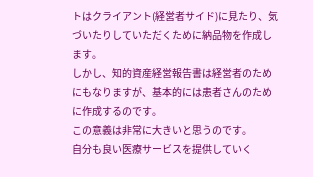トはクライアント(経営者サイド)に見たり、気づいたりしていただくために納品物を作成します。
しかし、知的資産経営報告書は経営者のためにもなりますが、基本的には患者さんのために作成するのです。
この意義は非常に大きいと思うのです。
自分も良い医療サービスを提供していく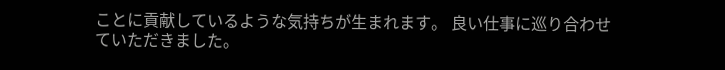ことに貢献しているような気持ちが生まれます。 良い仕事に巡り合わせていただきました。